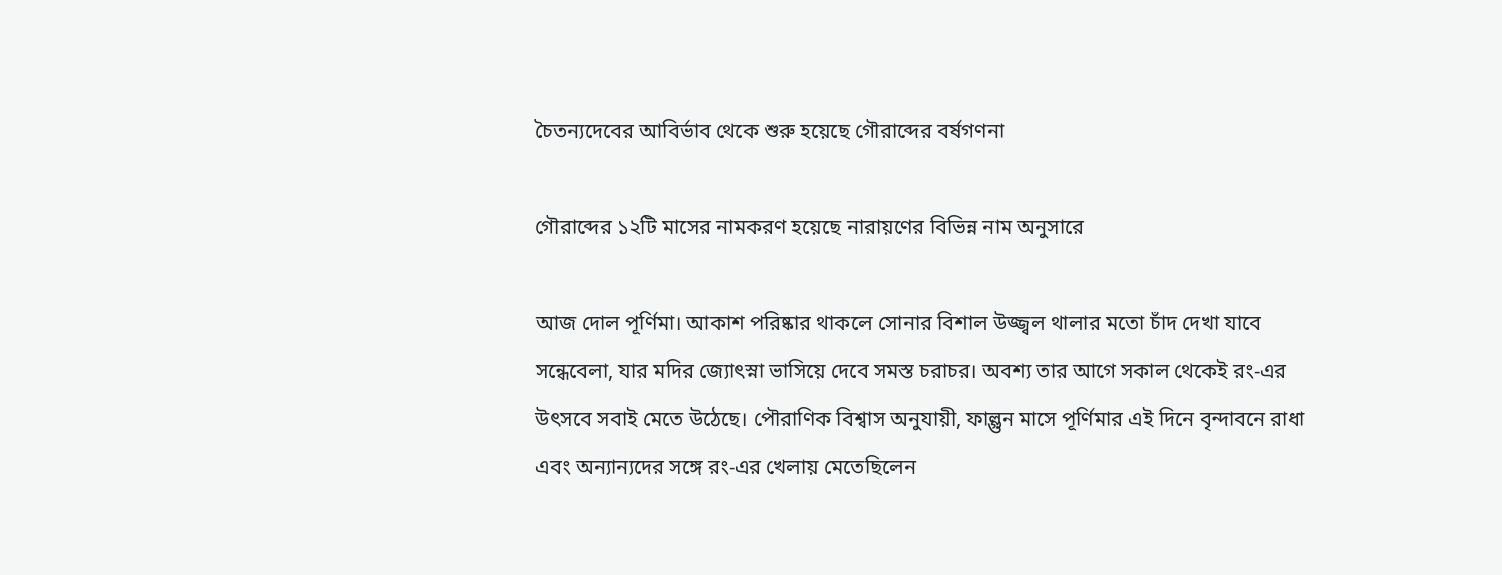চৈতন্যদেবের আবির্ভাব থেকে শুরু হয়েছে গৌরাব্দের বর্ষগণনা

গৌরাব্দের ১২টি মাসের নামকরণ হয়েছে নারায়ণের বিভিন্ন নাম অনুসারে

আজ দোল পূর্ণিমা। আকাশ পরিষ্কার থাকলে সোনার বিশাল উজ্জ্বল থালার মতো চাঁদ দেখা যাবে সন্ধেবেলা, যার মদির জ্যোৎস্না ভাসিয়ে দেবে সমস্ত চরাচর। অবশ্য তার আগে সকাল থেকেই রং-এর উৎসবে সবাই মেতে উঠেছে। পৌরাণিক বিশ্বাস অনুযায়ী, ফাল্গুন মাসে পূর্ণিমার এই দিনে বৃন্দাবনে রাধা এবং অন্যান্যদের সঙ্গে রং-এর খেলায় মেতেছিলেন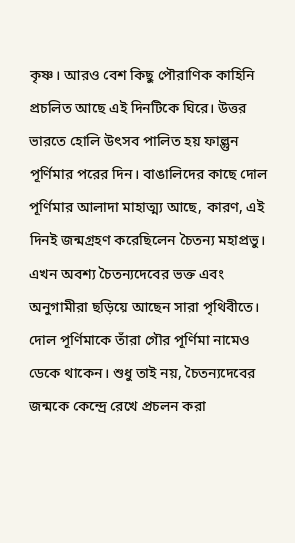কৃষ্ণ। আরও বেশ কিছু পৌরাণিক কাহিনি প্রচলিত আছে এই দিনটিকে ঘিরে। উত্তর ভারতে হোলি উৎসব পালিত হয় ফাল্গুন পূর্ণিমার পরের দিন। বাঙালিদের কাছে দোল পূর্ণিমার আলাদা মাহাত্ম্য আছে, কারণ, এই দিনই জন্মগ্রহণ করেছিলেন চৈতন্য মহাপ্রভু। এখন অবশ্য চৈতন্যদেবের ভক্ত এবং অনুগামীরা ছড়িয়ে আছেন সারা পৃথিবীতে। দোল পূর্ণিমাকে তাঁরা গৌর পূর্ণিমা নামেও ডেকে থাকেন। শুধু তাই নয়, চৈতন্যদেবের জন্মকে কেন্দ্রে রেখে প্রচলন করা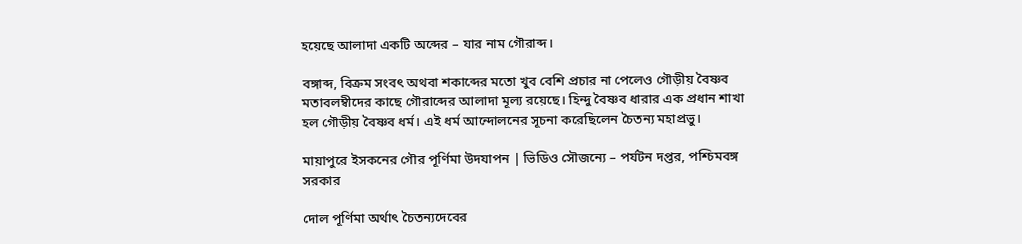হয়েছে আলাদা একটি অব্দের – যার নাম গৌরাব্দ।

বঙ্গাব্দ, বিক্রম সংবৎ অথবা শকাব্দের মতো খুব বেশি প্রচার না পেলেও গৌড়ীয় বৈষ্ণব মতাবলম্বীদের কাছে গৌরাব্দের আলাদা মূল্য রয়েছে। হিন্দু বৈষ্ণব ধারার এক প্রধান শাখা হল গৌড়ীয় বৈষ্ণব ধর্ম। এই ধর্ম আন্দোলনের সূচনা করেছিলেন চৈতন্য মহাপ্রভু।

মায়াপুরে ইসকনের গৌর পূর্ণিমা উদযাপন | ভিডিও সৌজন্যে – পর্যটন দপ্তর, পশ্চিমবঙ্গ সরকার

দোল পূর্ণিমা অর্থাৎ চৈতন্যদেবের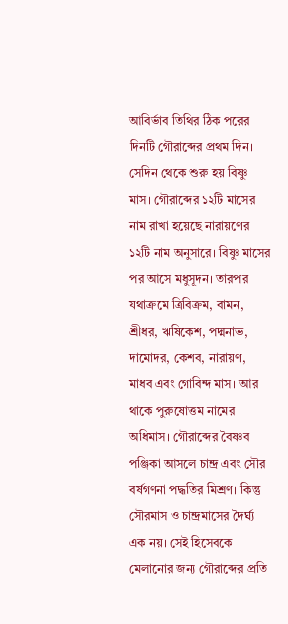আবির্ভাব তিথির ঠিক পরের দিনটি গৌরাব্দের প্রথম দিন। সেদিন থেকে শুরু হয় বিষ্ণু মাস। গৌরাব্দের ১২টি মাসের নাম রাখা হয়েছে নারায়ণের ১২টি নাম অনুসারে। বিষ্ণু মাসের পর আসে মধুসূদন। তারপর যথাক্রমে ত্রিবিক্রম, বামন, শ্রীধর, ঋষিকেশ, পদ্মনাভ, দামোদর, কেশব, নারায়ণ, মাধব এবং গোবিন্দ মাস। আর থাকে পুরুষোত্তম নামের অধিমাস। গৌরাব্দের বৈষ্ণব পঞ্জিকা আসলে চান্দ্র এবং সৌর বর্ষগণনা পদ্ধতির মিশ্রণ। কিন্তু সৌরমাস ও চান্দ্রমাসের দৈর্ঘ্য এক নয়। সেই হিসেবকে মেলানোর জন্য গৌরাব্দের প্রতি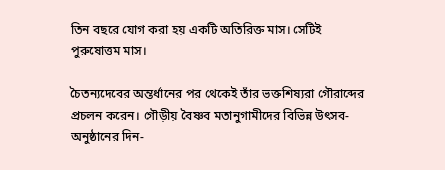তিন বছরে যোগ করা হয় একটি অতিরিক্ত মাস। সেটিই পুরুষোত্তম মাস।

চৈতন্যদেবের অন্তর্ধানের পর থেকেই তাঁর ভক্তশিষ্যরা গৌরাব্দের প্রচলন করেন। গৌড়ীয় বৈষ্ণব মতানুগামীদের বিভিন্ন উৎসব-অনুষ্ঠানের দিন-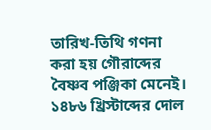তারিখ-তিথি গণনা করা হয় গৌরাব্দের বৈষ্ণব পঞ্জিকা মেনেই। ১৪৮৬ খ্রিস্টাব্দের দোল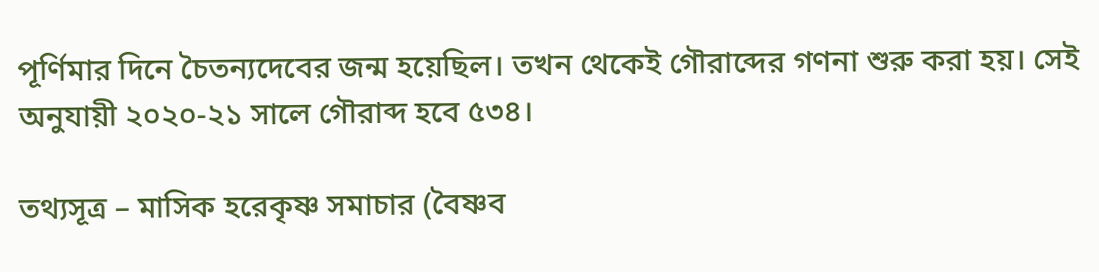পূর্ণিমার দিনে চৈতন্যদেবের জন্ম হয়েছিল। তখন থেকেই গৌরাব্দের গণনা শুরু করা হয়। সেই অনুযায়ী ২০২০-২১ সালে গৌরাব্দ হবে ৫৩৪।

তথ্যসূত্র – মাসিক হরেকৃষ্ণ সমাচার (বৈষ্ণব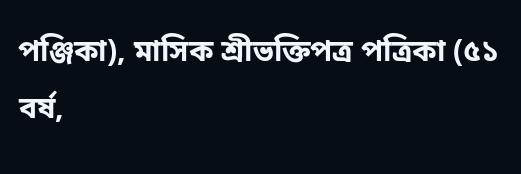পঞ্জিকা), মাসিক শ্রীভক্তিপত্র পত্রিকা (৫১ বর্ষ,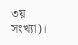৩য় সংখ্যা)।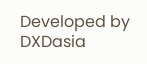Developed by DXDasia